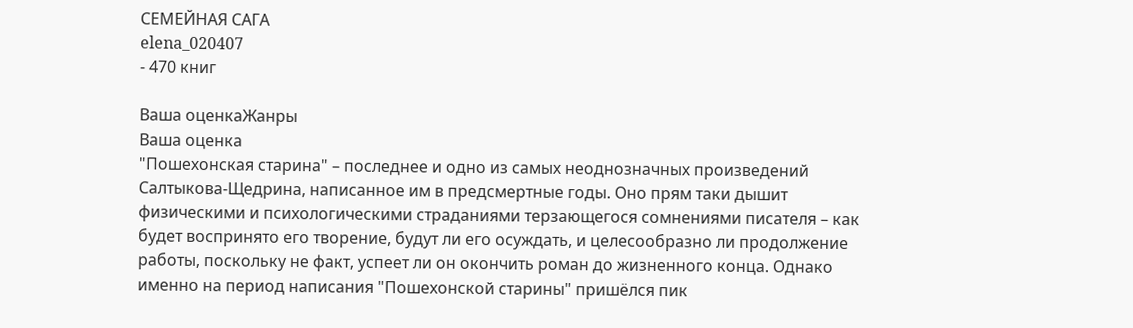СЕМЕЙНАЯ САГА
elena_020407
- 470 книг

Ваша оценкаЖанры
Ваша оценка
"Пошехонская старина" – последнее и одно из самых неоднозначных произведений Салтыкова-Щедрина, написанное им в предсмертные годы. Оно прям таки дышит физическими и психологическими страданиями терзающегося сомнениями писателя – как будет воспринято его творение, будут ли его осуждать, и целесообразно ли продолжение работы, поскольку не факт, успеет ли он окончить роман до жизненного конца. Однако именно на период написания "Пошехонской старины" пришёлся пик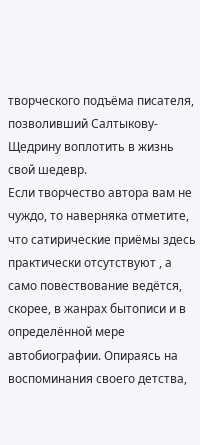творческого подъёма писателя, позволивший Салтыкову-Щедрину воплотить в жизнь свой шедевр.
Если творчество автора вам не чуждо, то наверняка отметите, что сатирические приёмы здесь практически отсутствуют , а само повествование ведётся, скорее, в жанрах бытописи и в определённой мере автобиографии. Опираясь на воспоминания своего детства,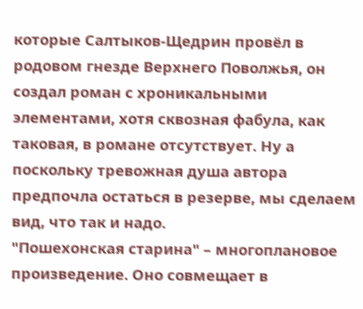которые Салтыков-Щедрин провёл в родовом гнезде Верхнего Поволжья, он создал роман с хроникальными элементами, хотя сквозная фабула, как таковая, в романе отсутствует. Ну а поскольку тревожная душа автора предпочла остаться в резерве, мы сделаем вид, что так и надо.
"Пошехонская старина" – многоплановое произведение. Оно совмещает в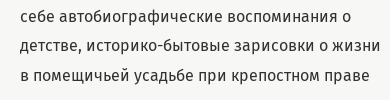себе автобиографические воспоминания о детстве, историко-бытовые зарисовки о жизни в помещичьей усадьбе при крепостном праве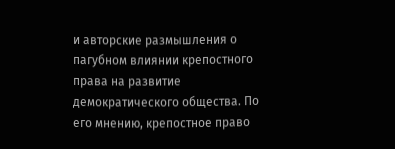и авторские размышления о пагубном влиянии крепостного права на развитие демократического общества. По его мнению, крепостное право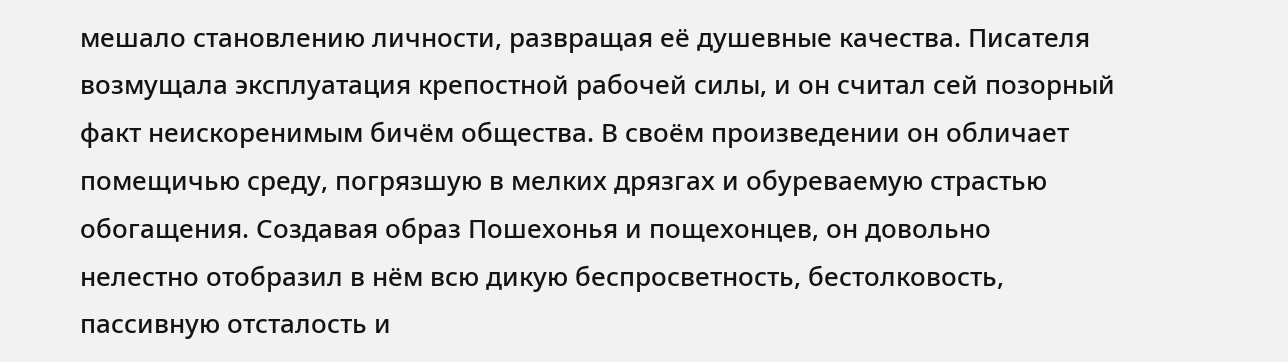мешало становлению личности, развращая её душевные качества. Писателя возмущала эксплуатация крепостной рабочей силы, и он считал сей позорный факт неискоренимым бичём общества. В своём произведении он обличает помещичью среду, погрязшую в мелких дрязгах и обуреваемую страстью обогащения. Создавая образ Пошехонья и пощехонцев, он довольно нелестно отобразил в нём всю дикую беспросветность, бестолковость, пассивную отсталость и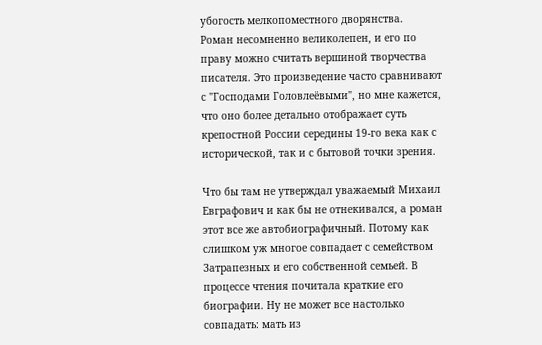убогость мелкопоместного дворянства.
Роман несомненно великолепен, и его по праву можно считать вершиной творчества писателя. Это произведение часто сравнивают с "Господами Головлеёвыми", но мне кажется, что оно более детально отображает суть крепостной России середины 19-го века как с исторической, так и с бытовой точки зрения.

Что бы там не утверждал уважаемый Михаил Евграфович и как бы не отнекивался, а роман этот все же автобиографичный. Потому как слишком уж многое совпадает с семейством Затрапезных и его собственной семьей. В процессе чтения почитала краткие его биографии. Ну не может все настолько совпадать: мать из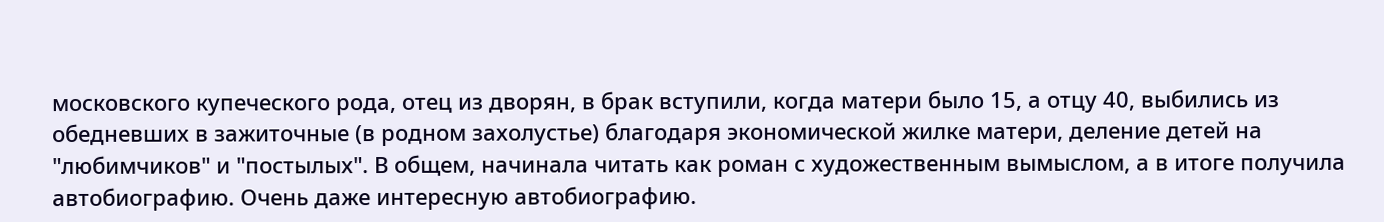московского купеческого рода, отец из дворян, в брак вступили, когда матери было 15, а отцу 40, выбились из обедневших в зажиточные (в родном захолустье) благодаря экономической жилке матери, деление детей на "любимчиков" и "постылых". В общем, начинала читать как роман с художественным вымыслом, а в итоге получила автобиографию. Очень даже интересную автобиографию.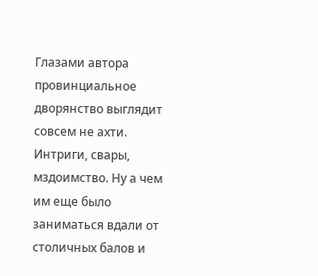Глазами автора провинциальное дворянство выглядит совсем не ахти. Интриги, свары, мздоимство. Ну а чем им еще было заниматься вдали от столичных балов и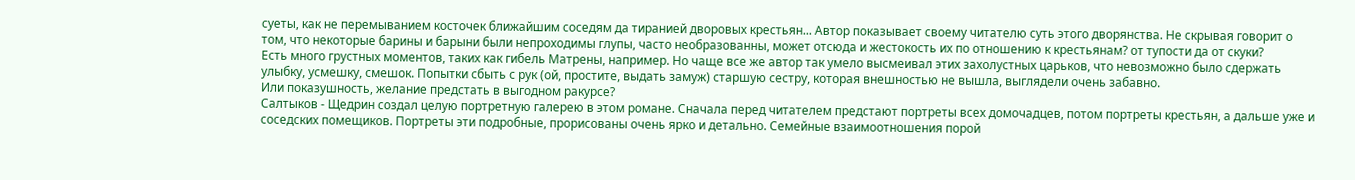суеты, как не перемыванием косточек ближайшим соседям да тиранией дворовых крестьян... Автор показывает своему читателю суть этого дворянства. Не скрывая говорит о том, что некоторые барины и барыни были непроходимы глупы, часто необразованны, может отсюда и жестокость их по отношению к крестьянам? от тупости да от скуки?
Есть много грустных моментов, таких как гибель Матрены, например. Но чаще все же автор так умело высмеивал этих захолустных царьков, что невозможно было сдержать улыбку, усмешку, смешок. Попытки сбыть с рук (ой, простите, выдать замуж) старшую сестру, которая внешностью не вышла, выглядели очень забавно.
Или показушность, желание предстать в выгодном ракурсе?
Салтыков - Щедрин создал целую портретную галерею в этом романе. Сначала перед читателем предстают портреты всех домочадцев, потом портреты крестьян, а дальше уже и соседских помещиков. Портреты эти подробные, прорисованы очень ярко и детально. Семейные взаимоотношения порой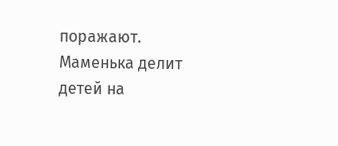поражают. Маменька делит детей на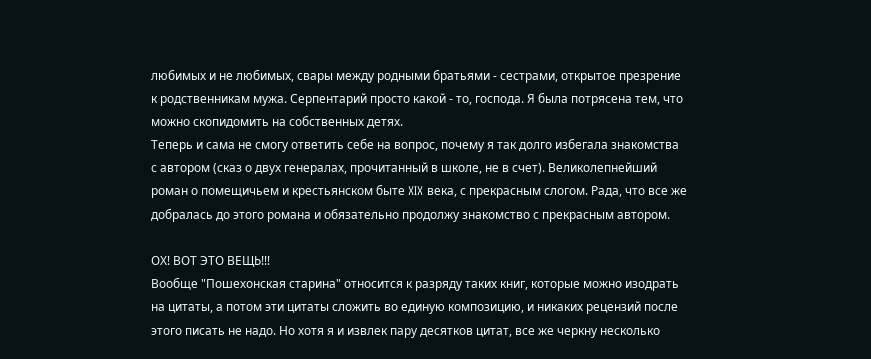любимых и не любимых, свары между родными братьями - сестрами, открытое презрение к родственникам мужа. Серпентарий просто какой - то, господа. Я была потрясена тем, что можно скопидомить на собственных детях.
Теперь и сама не смогу ответить себе на вопрос, почему я так долго избегала знакомства с автором (сказ о двух генералах, прочитанный в школе, не в счет). Великолепнейший роман о помещичьем и крестьянском быте XIX века, с прекрасным слогом. Рада, что все же добралась до этого романа и обязательно продолжу знакомство с прекрасным автором.

ОХ! ВОТ ЭТО ВЕЩЬ!!!
Вообще "Пошехонская старина" относится к разряду таких книг, которые можно изодрать на цитаты, а потом эти цитаты сложить во единую композицию, и никаких рецензий после этого писать не надо. Но хотя я и извлек пару десятков цитат, все же черкну несколько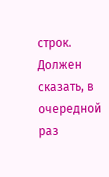строк.
Должен сказать, в очередной раз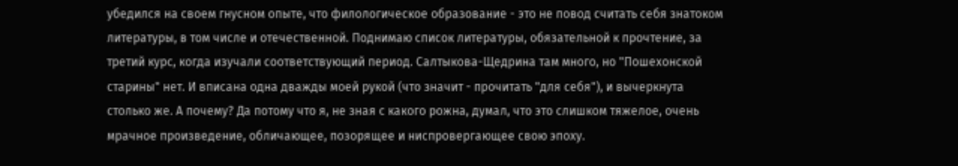убедился на своем гнусном опыте, что филологическое образование - это не повод считать себя знатоком литературы, в том числе и отечественной. Поднимаю список литературы, обязательной к прочтение, за третий курс, когда изучали соответствующий период. Салтыкова-Щедрина там много, но "Пошехонской старины" нет. И вписана одна дважды моей рукой (что значит - прочитать "для себя"), и вычеркнута столько же. А почему? Да потому что я, не зная с какого рожна, думал, что это слишком тяжелое, очень мрачное произведение, обличающее, позорящее и ниспровергающее свою эпоху.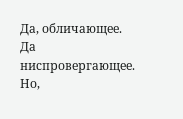Да, обличающее. Да ниспровергающее. Но,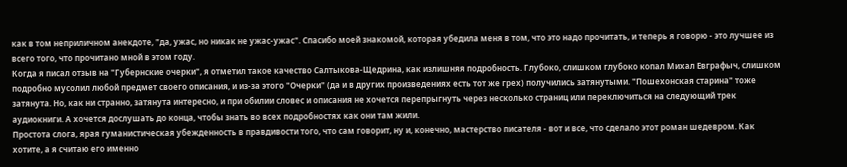как в том неприличном анекдоте, "да, ужас, но никак не ужас-ужас". Спасибо моей знакомой, которая убедила меня в том, что это надо прочитать, и теперь я говорю - это лучшее из всего того, что прочитано мной в этом году.
Когда я писал отзыв на "Губернские очерки", я отметил такое качество Салтыкова-Щедрина, как излишняя подробность. Глубоко, слишком глубоко копал Михал Евграфыч, слишком подробно мусолил любой предмет своего описания, и из-за этого "Очерки" (да и в других произведениях есть тот же грех) получились затянутыми. "Пошехонская старина" тоже затянута. Но, как ни странно, затянута интересно, и при обилии словес и описания не хочется перепрыгнуть через несколько страниц или переключиться на следующий трек аудиокниги. А хочется дослушать до конца, чтобы знать во всех подробностях как они там жили.
Простота слога, ярая гуманистическая убежденность в правдивости того, что сам говорит, ну и, конечно, мастерство писателя - вот и все, что сделало этот роман шедевром. Как хотите, а я считаю его именно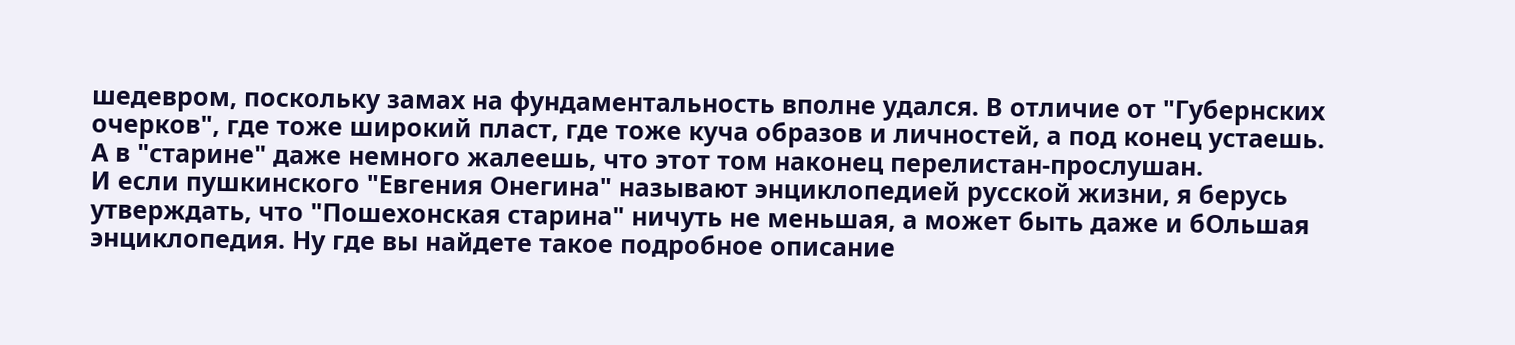шедевром, поскольку замах на фундаментальность вполне удался. В отличие от "Губернских очерков", где тоже широкий пласт, где тоже куча образов и личностей, а под конец устаешь. А в "старине" даже немного жалеешь, что этот том наконец перелистан-прослушан.
И если пушкинского "Евгения Онегина" называют энциклопедией русской жизни, я берусь утверждать, что "Пошехонская старина" ничуть не меньшая, а может быть даже и бОльшая энциклопедия. Ну где вы найдете такое подробное описание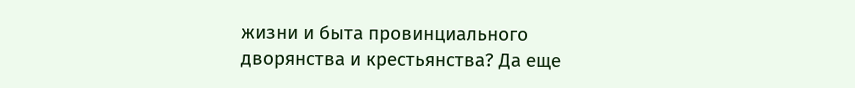жизни и быта провинциального дворянства и крестьянства? Да еще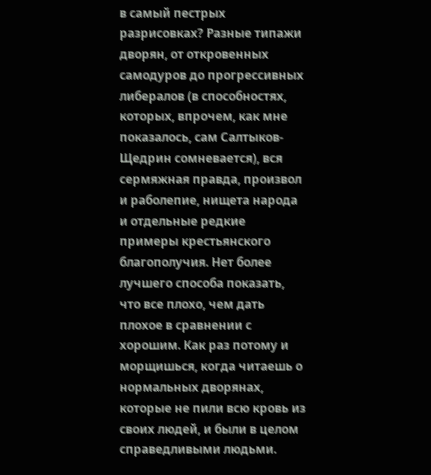в самый пестрых разрисовках? Разные типажи дворян, от откровенных самодуров до прогрессивных либералов (в способностях, которых, впрочем, как мне показалось, сам Салтыков-Щедрин сомневается), вся сермяжная правда, произвол и раболепие, нищета народа и отдельные редкие примеры крестьянского благополучия. Нет более лучшего способа показать, что все плохо, чем дать плохое в сравнении с хорошим. Как раз потому и морщишься, когда читаешь о нормальных дворянах, которые не пили всю кровь из своих людей, и были в целом справедливыми людьми.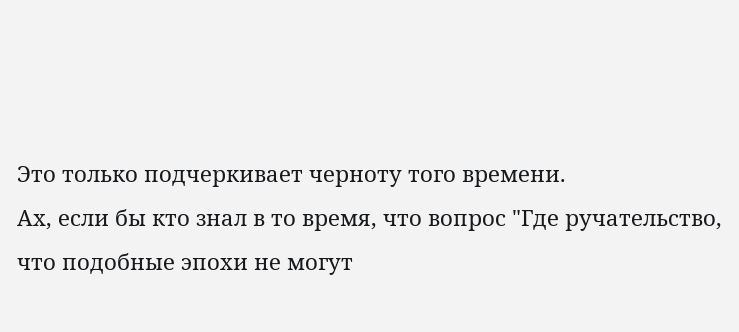Это только подчеркивает черноту того времени.
Ах, если бы кто знал в то время, что вопрос "Где ручательство, что подобные эпохи не могут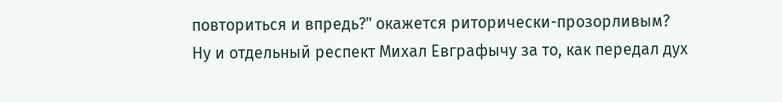повториться и впредь?" окажется риторически-прозорливым?
Ну и отдельный респект Михал Евграфычу за то, как передал дух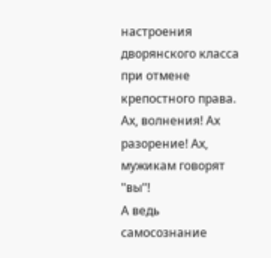настроения дворянского класса при отмене крепостного права. Ах, волнения! Ах разорение! Ах, мужикам говорят "вы"!
А ведь самосознание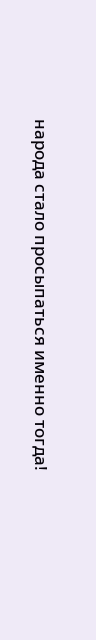народа стало просыпаться именно тогда!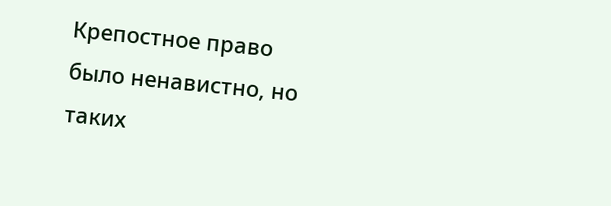Крепостное право было ненавистно, но таких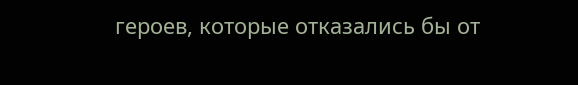героев, которые отказались бы от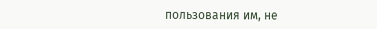пользования им, не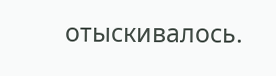отыскивалось.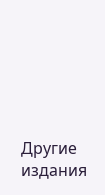Другие издания